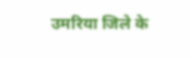उमरिया जिले के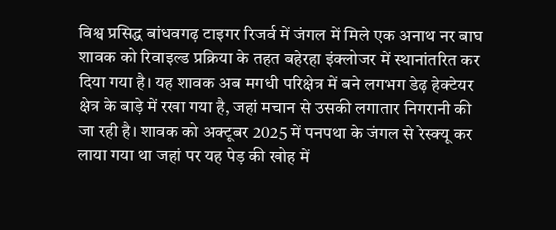विश्व प्रसिद्ध बांधवगढ़ टाइगर रिजर्व में जंगल में मिले एक अनाथ नर बाघ शावक को रिवाइल्ड प्रक्रिया के तहत बहेरहा इंक्लोजर में स्थानांतरित कर दिया गया है। यह शावक अब मगधी परिक्षेत्र में बने लगभग डेढ़ हेक्टेयर क्षेत्र के बाड़े में रखा गया है, जहां मचान से उसकी लगातार निगरानी की जा रही है। शावक को अक्टूबर 2025 में पनपथा के जंगल से रेस्क्यू कर लाया गया था जहां पर यह पेड़ की खोह में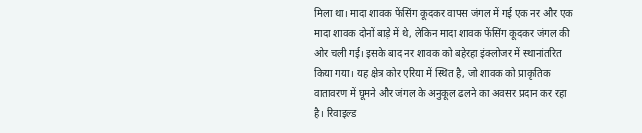मिला था। मादा शावक फेंसिंग कूदकर वापस जंगल में गई एक नर और एक मादा शावक दोनों बाड़े में थे, लेकिन मादा शावक फेंसिंग कूदकर जंगल की ओर चली गई। इसके बाद नर शावक को बहेरहा इंक्लोजर में स्थानांतरित किया गया। यह क्षेत्र कोर एरिया में स्थित है, जो शावक को प्राकृतिक वातावरण में घूमने और जंगल के अनुकूल ढलने का अवसर प्रदान कर रहा है। रिवाइल्ड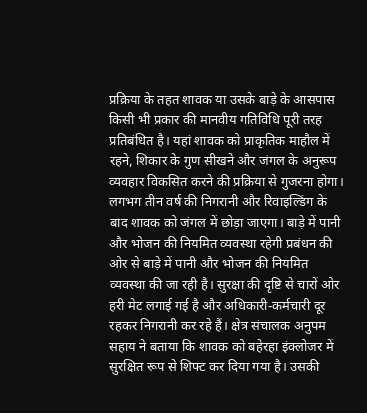प्रक्रिया के तहत शावक या उसके बाड़े के आसपास किसी भी प्रकार की मानवीय गतिविधि पूरी तरह प्रतिबंधित है। यहां शावक को प्राकृतिक माहौल में रहने, शिकार के गुण सीखने और जंगल के अनुरूप व्यवहार विकसित करने की प्रक्रिया से गुजरना होगा। लगभग तीन वर्ष की निगरानी और रिवाइल्डिंग के बाद शावक को जंगल में छोड़ा जाएगा। बाड़े में पानी और भोजन की नियमित व्यवस्था रहेगी प्रबंधन की ओर से बाड़े में पानी और भोजन की नियमित व्यवस्था की जा रही है। सुरक्षा की दृष्टि से चारों ओर हरी मेट लगाई गई है और अधिकारी-कर्मचारी दूर रहकर निगरानी कर रहे हैं। क्षेत्र संचालक अनुपम सहाय ने बताया कि शावक को बहेरहा इंक्लोजर में सुरक्षित रूप से शिफ्ट कर दिया गया है। उसकी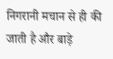निगरानी मचान से ही की जाती है और बाड़े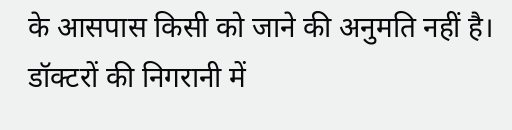के आसपास किसी को जाने की अनुमति नहीं है। डॉक्टरों की निगरानी में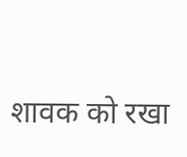शावक को रखा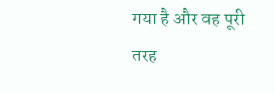गया है और वह पूरी तरह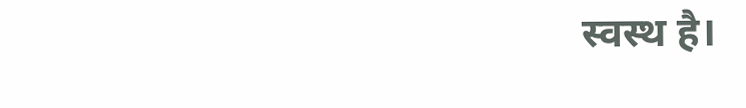स्वस्थ है।